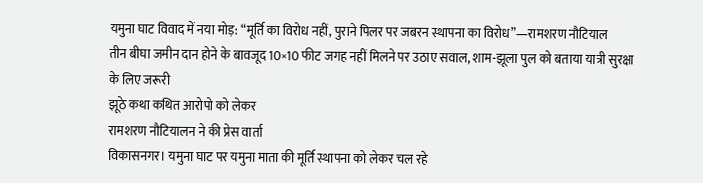यमुना घाट विवाद में नया मोड़: “मूर्ति का विरोध नहीं, पुराने पिलर पर जबरन स्थापना का विरोध”—रामशरण नौटियाल
तीन बीघा जमीन दान होने के बावजूद 10×10 फीट जगह नहीं मिलने पर उठाए सवाल, शाम-झूला पुल को बताया यात्री सुरक्षा के लिए जरूरी
झूठे कथा कथित आरोपो को लेकर
रामशरण नौटियालन ने की प्रेस वार्ता
विकासनगर। यमुना घाट पर यमुना माता की मूर्ति स्थापना को लेकर चल रहे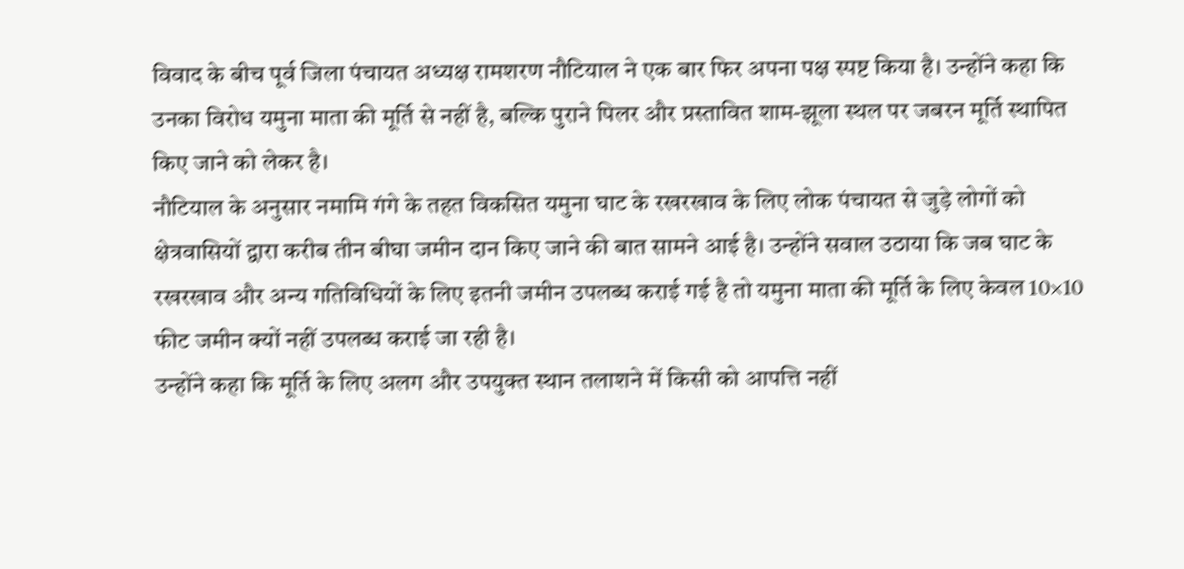विवाद के बीच पूर्व जिला पंचायत अध्यक्ष रामशरण नौटियाल ने एक बार फिर अपना पक्ष स्पष्ट किया है। उन्होंने कहा कि उनका विरोध यमुना माता की मूर्ति से नहीं है, बल्कि पुराने पिलर और प्रस्तावित शाम-झूला स्थल पर जबरन मूर्ति स्थापित किए जाने को लेकर है।
नौटियाल के अनुसार नमामि गंगे के तहत विकसित यमुना घाट के रखरखाव के लिए लोक पंचायत से जुड़े लोगों को क्षेत्रवासियों द्वारा करीब तीन बीघा जमीन दान किए जाने की बात सामने आई है। उन्होंने सवाल उठाया कि जब घाट के रखरखाव और अन्य गतिविधियों के लिए इतनी जमीन उपलब्ध कराई गई है तो यमुना माता की मूर्ति के लिए केवल 10×10 फीट जमीन क्यों नहीं उपलब्ध कराई जा रही है।
उन्होंने कहा कि मूर्ति के लिए अलग और उपयुक्त स्थान तलाशने में किसी को आपत्ति नहीं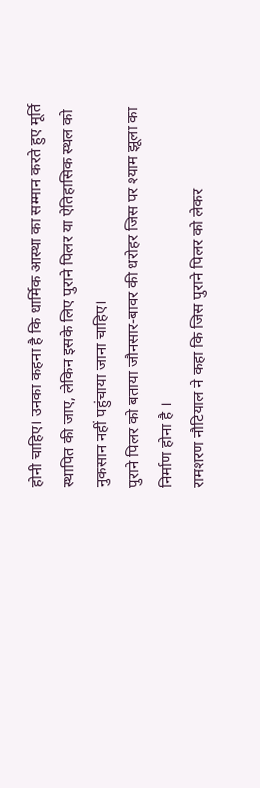होनी चाहिए। उनका कहना है कि धार्मिक आस्था का सम्मान करते हुए मूर्ति स्थापित की जाए, लेकिन इसके लिए पुराने पिलर या ऐतिहासिक स्थल को नुकसान नहीं पहुंचाया जाना चाहिए।
पुराने पिलर को बताया जौनसार-बावर की धरोहर जिस पर श्याम झूला का निर्माण होना है ।
रामशरण नौटियाल ने कहा कि जिस पुराने पिलर को लेकर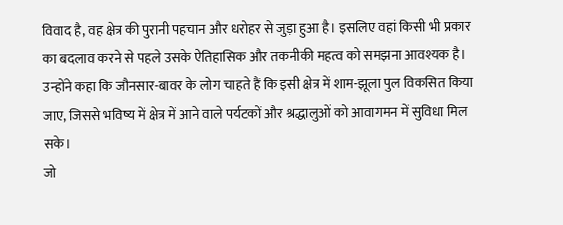विवाद है, वह क्षेत्र की पुरानी पहचान और धरोहर से जुड़ा हुआ है। इसलिए वहां किसी भी प्रकार का बदलाव करने से पहले उसके ऐतिहासिक और तकनीकी महत्व को समझना आवश्यक है।
उन्होंने कहा कि जौनसार-बावर के लोग चाहते हैं कि इसी क्षेत्र में शाम-झूला पुल विकसित किया जाए, जिससे भविष्य में क्षेत्र में आने वाले पर्यटकों और श्रद्धालुओं को आवागमन में सुविधा मिल सके।
जो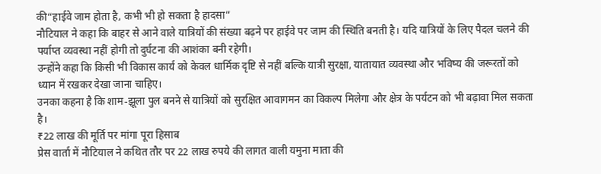की“हाईवे जाम होता है, कभी भी हो सकता है हादसा”
नौटियाल ने कहा कि बाहर से आने वाले यात्रियों की संख्या बढ़ने पर हाईवे पर जाम की स्थिति बनती है। यदि यात्रियों के लिए पैदल चलने की पर्याप्त व्यवस्था नहीं होगी तो दुर्घटना की आशंका बनी रहेगी।
उन्होंने कहा कि किसी भी विकास कार्य को केवल धार्मिक दृष्टि से नहीं बल्कि यात्री सुरक्षा, यातायात व्यवस्था और भविष्य की जरूरतों को ध्यान में रखकर देखा जाना चाहिए।
उनका कहना है कि शाम-झूला पुल बनने से यात्रियों को सुरक्षित आवागमन का विकल्प मिलेगा और क्षेत्र के पर्यटन को भी बढ़ावा मिल सकता है।
₹22 लाख की मूर्ति पर मांगा पूरा हिसाब
प्रेस वार्ता में नौटियाल ने कथित तौर पर 22 लाख रुपये की लागत वाली यमुना माता की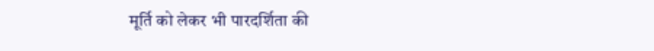मूर्ति को लेकर भी पारदर्शिता की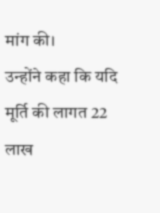मांग की।
उन्होंने कहा कि यदि मूर्ति की लागत 22 लाख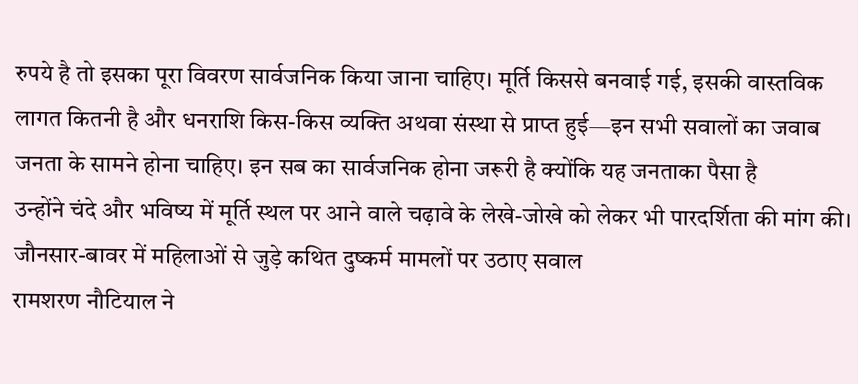रुपये है तो इसका पूरा विवरण सार्वजनिक किया जाना चाहिए। मूर्ति किससे बनवाई गई, इसकी वास्तविक लागत कितनी है और धनराशि किस-किस व्यक्ति अथवा संस्था से प्राप्त हुई—इन सभी सवालों का जवाब जनता के सामने होना चाहिए। इन सब का सार्वजनिक होना जरूरी है क्योंकि यह जनताका पैसा है
उन्होंने चंदे और भविष्य में मूर्ति स्थल पर आने वाले चढ़ावे के लेखे-जोखे को लेकर भी पारदर्शिता की मांग की।
जौनसार-बावर में महिलाओं से जुड़े कथित दुष्कर्म मामलों पर उठाए सवाल
रामशरण नौटियाल ने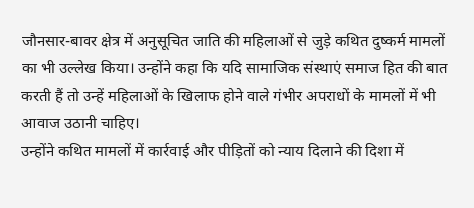जौनसार-बावर क्षेत्र में अनुसूचित जाति की महिलाओं से जुड़े कथित दुष्कर्म मामलों का भी उल्लेख किया। उन्होंने कहा कि यदि सामाजिक संस्थाएं समाज हित की बात करती हैं तो उन्हें महिलाओं के खिलाफ होने वाले गंभीर अपराधों के मामलों में भी आवाज उठानी चाहिए।
उन्होंने कथित मामलों में कार्रवाई और पीड़ितों को न्याय दिलाने की दिशा में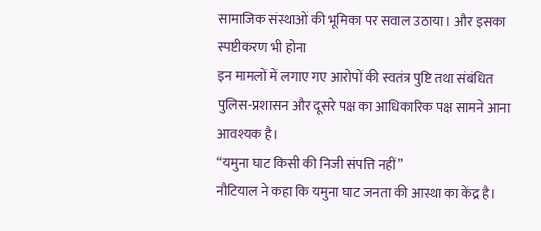सामाजिक संस्थाओं की भूमिका पर सवाल उठाया। और इसका स्पष्टीकरण भी होना
इन मामलों में लगाए गए आरोपों की स्वतंत्र पुष्टि तथा संबंधित पुलिस-प्रशासन और दूसरे पक्ष का आधिकारिक पक्ष सामने आना आवश्यक है।
“यमुना घाट किसी की निजी संपत्ति नहीं”
नौटियाल ने कहा कि यमुना घाट जनता की आस्था का केंद्र है।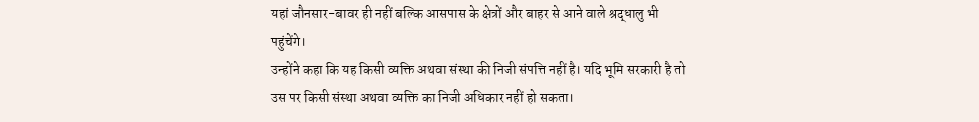यहां जौनसार-बावर ही नहीं बल्कि आसपास के क्षेत्रों और बाहर से आने वाले श्रद्धालु भी पहुंचेंगे।
उन्होंने कहा कि यह किसी व्यक्ति अथवा संस्था की निजी संपत्ति नहीं है। यदि भूमि सरकारी है तो उस पर किसी संस्था अथवा व्यक्ति का निजी अधिकार नहीं हो सकता।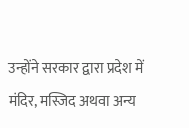उन्होंने सरकार द्वारा प्रदेश में मंदिर, मस्जिद अथवा अन्य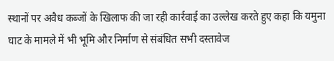स्थानों पर अवैध कब्जों के खिलाफ की जा रही कार्रवाई का उल्लेख करते हुए कहा कि यमुना घाट के मामले में भी भूमि और निर्माण से संबंधित सभी दस्तावेज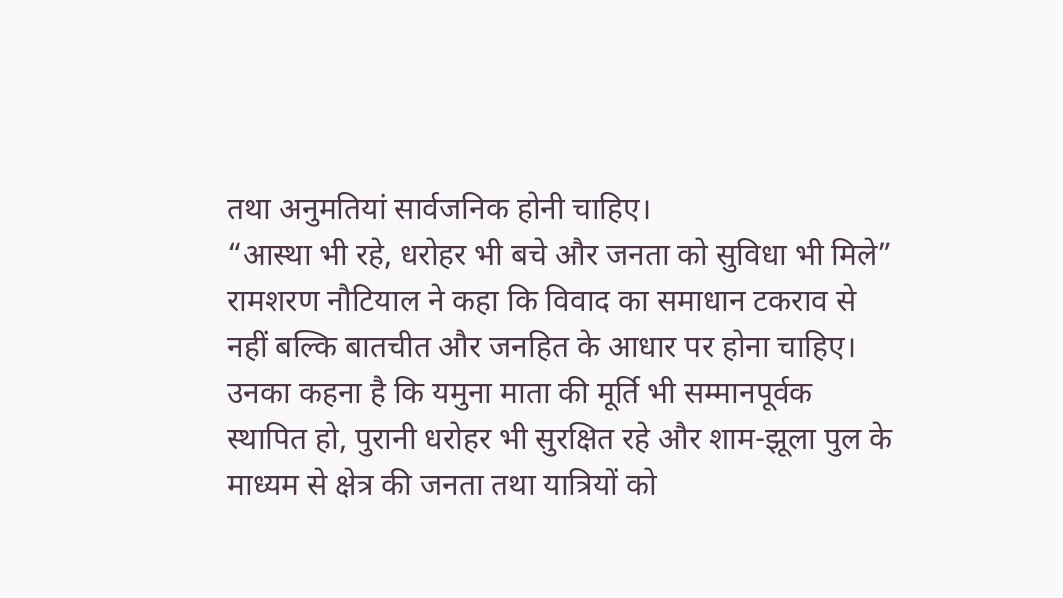तथा अनुमतियां सार्वजनिक होनी चाहिए।
“आस्था भी रहे, धरोहर भी बचे और जनता को सुविधा भी मिले”
रामशरण नौटियाल ने कहा कि विवाद का समाधान टकराव से नहीं बल्कि बातचीत और जनहित के आधार पर होना चाहिए। उनका कहना है कि यमुना माता की मूर्ति भी सम्मानपूर्वक स्थापित हो, पुरानी धरोहर भी सुरक्षित रहे और शाम-झूला पुल के माध्यम से क्षेत्र की जनता तथा यात्रियों को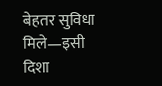बेहतर सुविधा मिले—इसी दिशा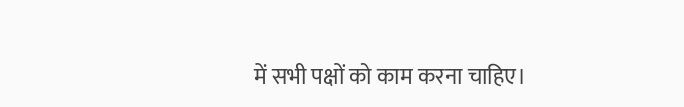में सभी पक्षों को काम करना चाहिए।